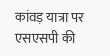कांवड़ यात्रा पर एसएसपी की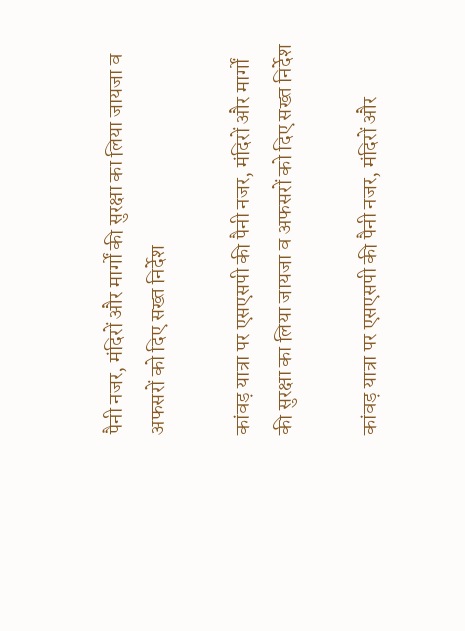पैनी नजर, मंदिरों और मार्गों की सुरक्षा का लिया जायजा व अफसरों को दिए सख्त निर्देश

कांवड़ यात्रा पर एसएसपी की पैनी नजर, मंदिरों और मार्गों की सुरक्षा का लिया जायजा व अफसरों को दिए सख्त निर्देश

कांवड़ यात्रा पर एसएसपी की पैनी नजर, मंदिरों और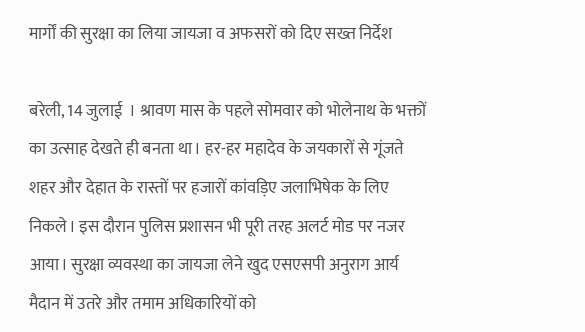मार्गों की सुरक्षा का लिया जायजा व अफसरों को दिए सख्त निर्देश

बरेली, 14 जुलाई  । श्रावण मास के पहले सोमवार को भोलेनाथ के भक्तों का उत्साह देखते ही बनता था। हर-हर महादेव के जयकारों से गूंजते शहर और देहात के रास्तों पर हजारों कांवड़िए जलाभिषेक के लिए निकले। इस दौरान पुलिस प्रशासन भी पूरी तरह अलर्ट मोड पर नजर आया। सुरक्षा व्यवस्था का जायजा लेने खुद एसएसपी अनुराग आर्य मैदान में उतरे और तमाम अधिकारियों को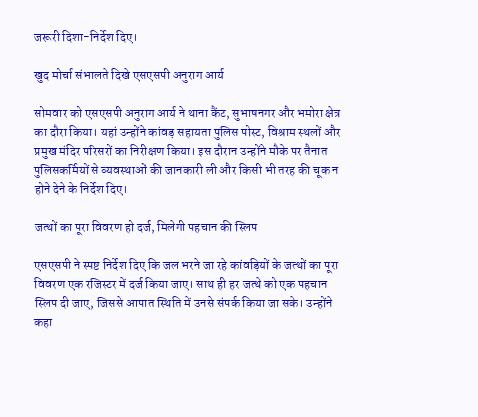जरूरी दिशा-निर्देश दिए।

खुद मोर्चा संभालते दिखे एसएसपी अनुराग आर्य

सोमवार को एसएसपी अनुराग आर्य ने थाना कैंट, सुभाषनगर और भमोरा क्षेत्र का दौरा किया। यहां उन्होंने कांवड़ सहायता पुलिस पोस्ट, विश्राम स्थलों और प्रमुख मंदिर परिसरों का निरीक्षण किया। इस दौरान उन्होंने मौके पर तैनात पुलिसकर्मियों से व्यवस्थाओं की जानकारी ली और किसी भी तरह की चूक न होने देने के निर्देश दिए।

जत्थों का पूरा विवरण हो दर्ज, मिलेगी पहचान की स्लिप

एसएसपी ने स्पष्ट निर्देश दिए कि जल भरने जा रहे कांवड़ियों के जत्थों का पूरा विवरण एक रजिस्टर में दर्ज किया जाए। साथ ही हर जत्थे को एक पहचान स्लिप दी जाए, जिससे आपात स्थिति में उनसे संपर्क किया जा सके। उन्होंने कहा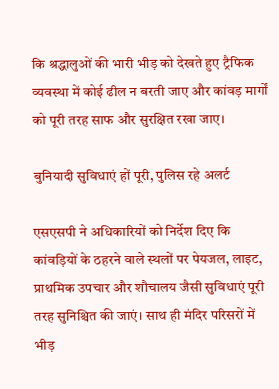कि श्रद्धालुओं की भारी भीड़ को देखते हुए ट्रैफिक व्यवस्था में कोई ढील न बरती जाए और कांवड़ मार्गों को पूरी तरह साफ और सुरक्षित रखा जाए।

बुनियादी सुविधाएं हों पूरी, पुलिस रहे अलर्ट

एसएसपी ने अधिकारियों को निर्देश दिए कि कांवड़ियों के ठहरने वाले स्थलों पर पेयजल, लाइट, प्राथमिक उपचार और शौचालय जैसी सुविधाएं पूरी तरह सुनिश्चित की जाएं। साथ ही मंदिर परिसरों में भीड़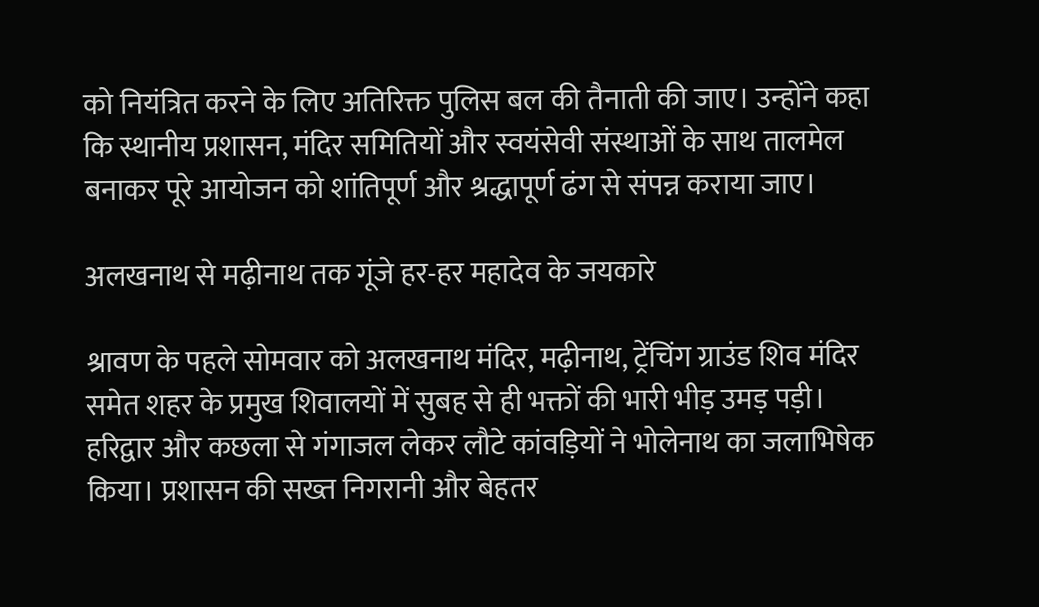को नियंत्रित करने के लिए अतिरिक्त पुलिस बल की तैनाती की जाए। उन्होंने कहा कि स्थानीय प्रशासन, मंदिर समितियों और स्वयंसेवी संस्थाओं के साथ तालमेल बनाकर पूरे आयोजन को शांतिपूर्ण और श्रद्धापूर्ण ढंग से संपन्न कराया जाए।

अलखनाथ से मढ़ीनाथ तक गूंजे हर-हर महादेव के जयकारे

श्रावण के पहले सोमवार को अलखनाथ मंदिर, मढ़ीनाथ, ट्रेंचिंग ग्राउंड शिव मंदिर समेत शहर के प्रमुख शिवालयों में सुबह से ही भक्तों की भारी भीड़ उमड़ पड़ी। हरिद्वार और कछला से गंगाजल लेकर लौटे कांवड़ियों ने भोलेनाथ का जलाभिषेक किया। प्रशासन की सख्त निगरानी और बेहतर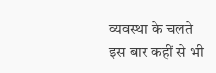व्यवस्था के चलते इस बार कहीं से भी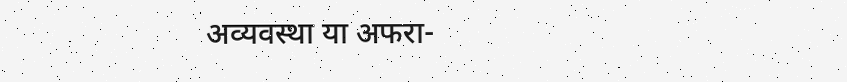अव्यवस्था या अफरा-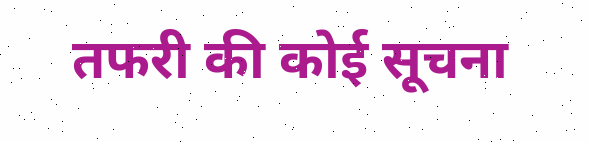तफरी की कोई सूचना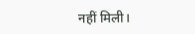नहीं मिली।